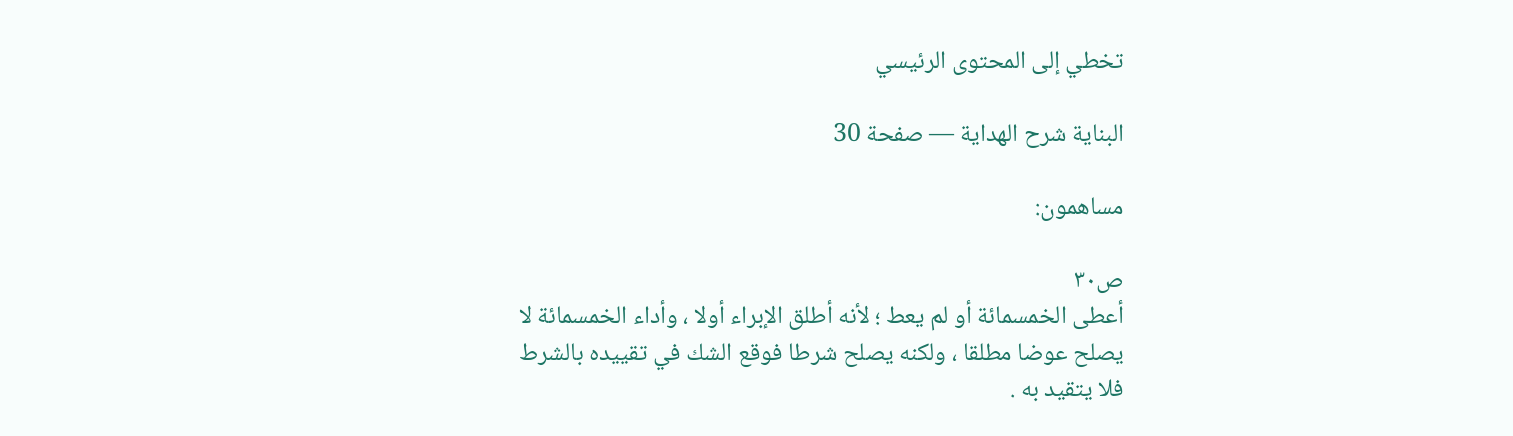تخطي إلى المحتوى الرئيسي

البناية شرح الهداية — صفحة 30

مساهمون:

ص٣٠
أعطى الخمسمائة أو لم يعط ؛ لأنه أطلق الإبراء أولا ، وأداء الخمسمائة لا يصلح عوضا مطلقا ، ولكنه يصلح شرطا فوقع الشك في تقييده بالشرط فلا يتقيد به .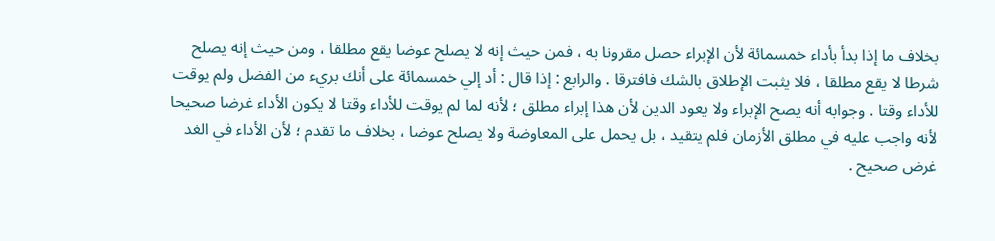بخلاف ما إذا بدأ بأداء خمسمائة لأن الإبراء حصل مقرونا به ، فمن حيث إنه لا يصلح عوضا يقع مطلقا ، ومن حيث إنه يصلح شرطا لا يقع مطلقا ، فلا يثبت الإطلاق بالشك فافترقا . والرابع : إذا قال : أد إلي خمسمائة على أنك بريء من الفضل ولم يوقت للأداء وقتا . وجوابه أنه يصح الإبراء ولا يعود الدين لأن هذا إبراء مطلق ؛ لأنه لما لم يوقت للأداء وقتا لا يكون الأداء غرضا صحيحا لأنه واجب عليه في مطلق الأزمان فلم يتقيد ، بل يحمل على المعاوضة ولا يصلح عوضا ، بخلاف ما تقدم ؛ لأن الأداء في الغد غرض صحيح .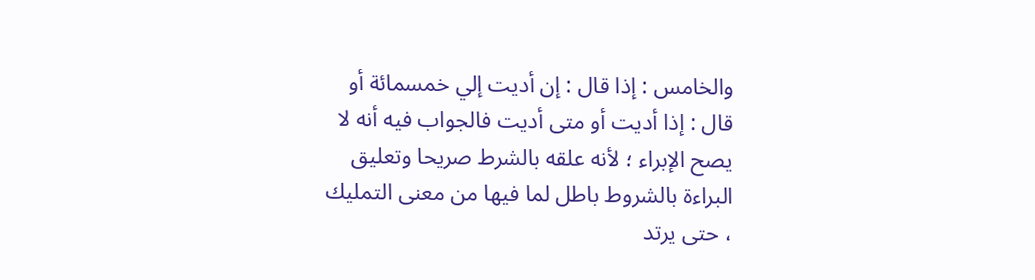والخامس : إذا قال : إن أديت إلي خمسمائة أو قال : إذا أديت أو متى أديت فالجواب فيه أنه لا يصح الإبراء ؛ لأنه علقه بالشرط صريحا وتعليق البراءة بالشروط باطل لما فيها من معنى التمليك ، حتى يرتد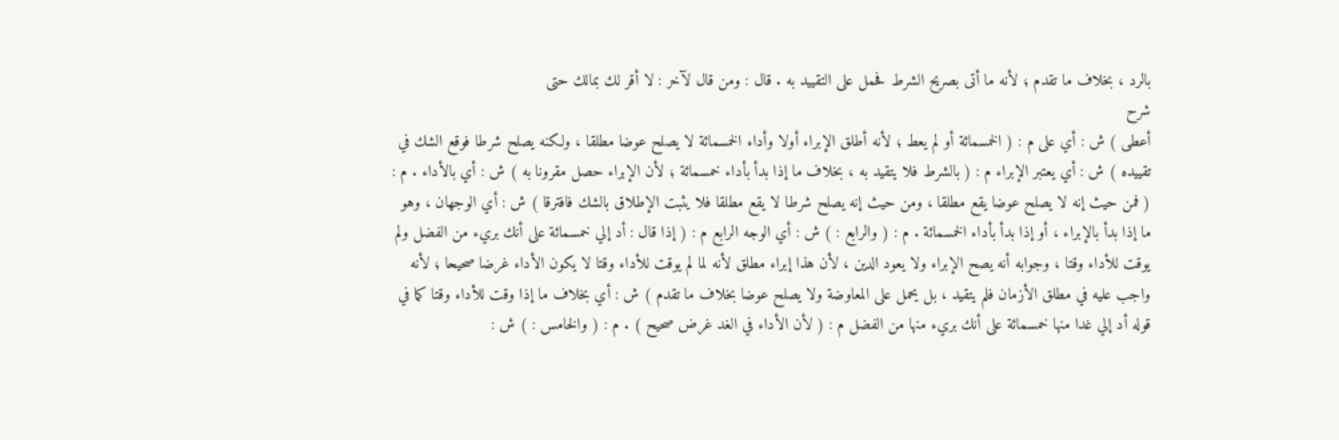بالرد ، بخلاف ما تقدم ؛ لأنه ما أتى بصريح الشرط فحمل على التقييد به . قال : ومن قال لآخر : لا أقر لك بمالك حتى
شرح
أعطى ) ش : أي على م : ( الخمسمائة أو لم يعط ؛ لأنه أطلق الإبراء أولا وأداء الخمسمائة لا يصلح عوضا مطلقا ، ولكنه يصلح شرطا فوقع الشك في تقييده ) ش : أي يعتبر الإبراء م : ( بالشرط فلا يتقيد به ، بخلاف ما إذا بدأ بأداء خمسمائة ؛ لأن الإبراء حصل مقرونا به ) ش : أي بالأداء . م : ( فمن حيث إنه لا يصلح عوضا يقع مطلقا ، ومن حيث إنه يصلح شرطا لا يقع مطلقا فلا يثبت الإطلاق بالشك فافترقا ) ش : أي الوجهان ، وهو ما إذا بدأ بالإبراء ، أو إذا بدأ بأداء الخمسمائة . م : ( والرابع : ) ش : أي الوجه الرابع م : ( إذا قال : أد إلي خمسمائة على أنك بريء من الفضل ولم يوقت للأداء وقتا ، وجوابه أنه يصح الإبراء ولا يعود الدين ، لأن هذا إبراء مطلق لأنه لما لم يوقت للأداء وقتا لا يكون الأداء غرضا صحيحا ؛ لأنه واجب عليه في مطلق الأزمان فلم يتقيد ، بل يحمل على المعاوضة ولا يصلح عوضا بخلاف ما تقدم ) ش : أي بخلاف ما إذا وقت للأداء وقتا كما في قوله أد إلي غدا منها خمسمائة على أنك بريء منها من الفضل م : ( لأن الأداء في الغد غرض صحيح ) . م : ( والخامس : ) ش :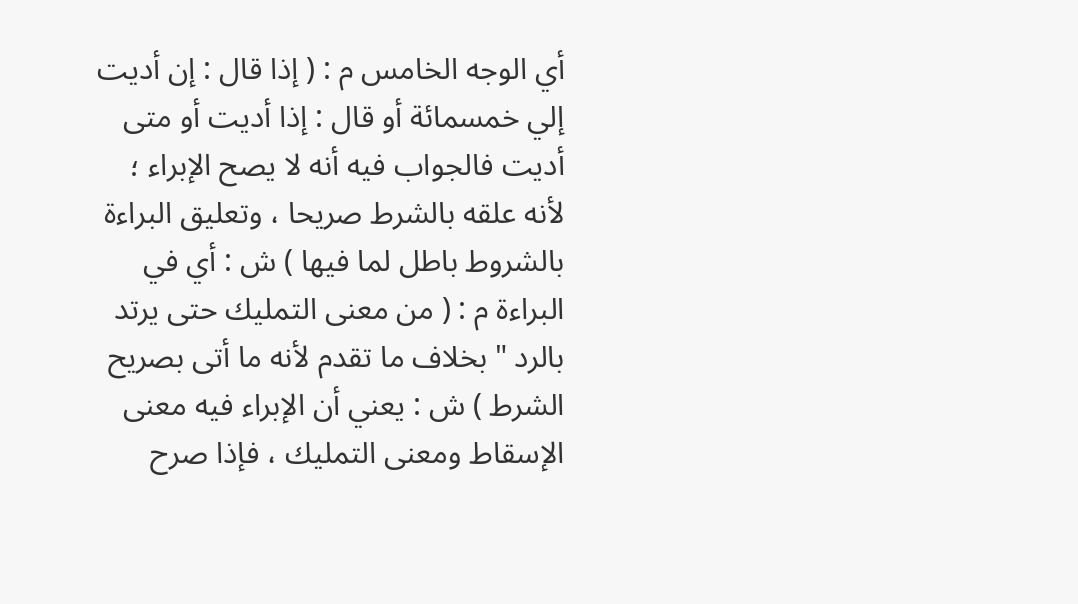أي الوجه الخامس م : ( إذا قال : إن أديت إلي خمسمائة أو قال : إذا أديت أو متى أديت فالجواب فيه أنه لا يصح الإبراء ؛ لأنه علقه بالشرط صريحا ، وتعليق البراءة بالشروط باطل لما فيها ) ش : أي في البراءة م : ( من معنى التمليك حتى يرتد بالرد " بخلاف ما تقدم لأنه ما أتى بصريح الشرط ) ش : يعني أن الإبراء فيه معنى الإسقاط ومعنى التمليك ، فإذا صرح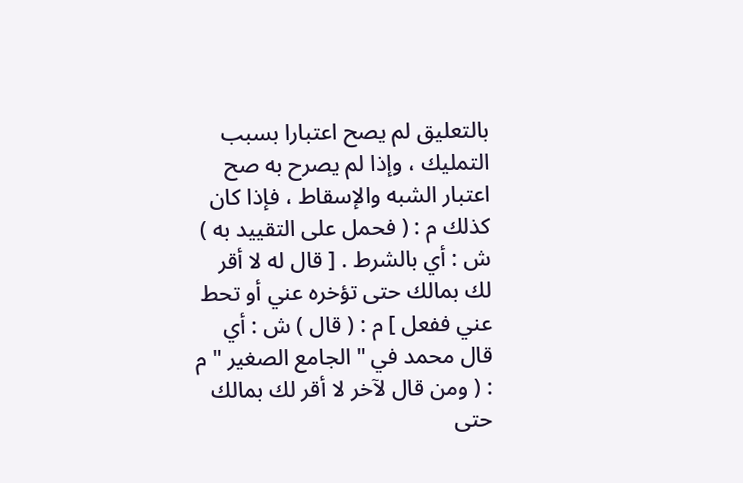بالتعليق لم يصح اعتبارا بسبب التمليك ، وإذا لم يصرح به صح اعتبار الشبه والإسقاط ، فإذا كان كذلك م : ( فحمل على التقييد به ) ش : أي بالشرط . [ قال له لا أقر لك بمالك حتى تؤخره عني أو تحط عني ففعل ] م : ( قال ) ش : أي قال محمد في " الجامع الصغير " م : ( ومن قال لآخر لا أقر لك بمالك حتى